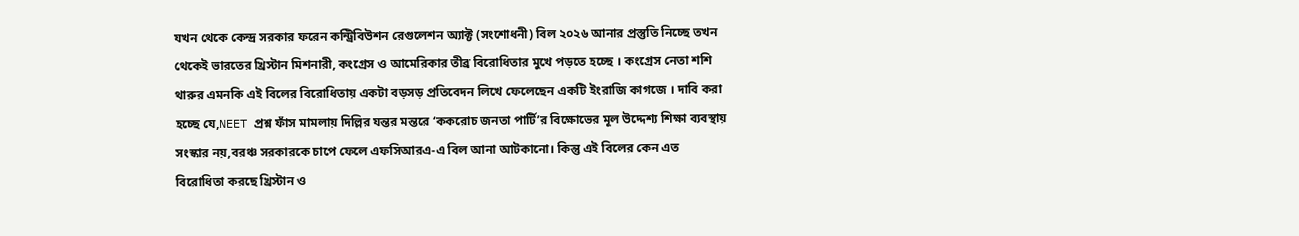যখন থেকে কেন্দ্র সরকার ফরেন কন্ট্রিবিউশন রেগুলেশন অ্যাক্ট (সংশোধনী) বিল ২০২৬ আনার প্রস্তুতি নিচ্ছে তখন থেকেই ভারতের খ্রিস্টান মিশনারী, কংগ্রেস ও আমেরিকার তীব্র বিরোধিতার মুখে পড়তে হচ্ছে । কংগ্রেস নেতা শশি থারুর এমনকি এই বিলের বিরোধিতায় একটা বড়সড় প্রতিবেদন লিখে ফেলেছেন একটি ইংরাজি কাগজে । দাবি করা হচ্ছে যে,NEET প্রশ্ন ফাঁস মামলায় দিল্লির যন্তর মন্তরে ‘ককরোচ জনতা পার্টি’র বিক্ষোভের মূল উদ্দেশ্য শিক্ষা ব্যবস্থায় সংস্কার নয়,বরঞ্চ সরকারকে চাপে ফেলে এফসিআরএ-এ বিল আনা আটকানো। কিন্তু এই বিলের কেন এত বিরোধিতা করছে খ্রিস্টান ও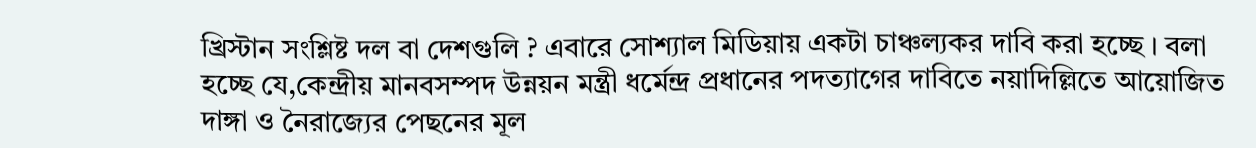খ্রিস্টান সংশ্লিষ্ট দল বা দেশগুলি ? এবারে সোশ্যাল মিডিয়ায় একটা চাঞ্চল্যকর দাবি করা হচ্ছে । বলা হচ্ছে যে,কেন্দ্রীয় মানবসম্পদ উন্নয়ন মন্ত্রী ধর্মেন্দ্র প্রধানের পদত্যাগের দাবিতে নয়াদিল্লিতে আয়োজিত দাঙ্গা ও নৈরাজ্যের পেছনের মূল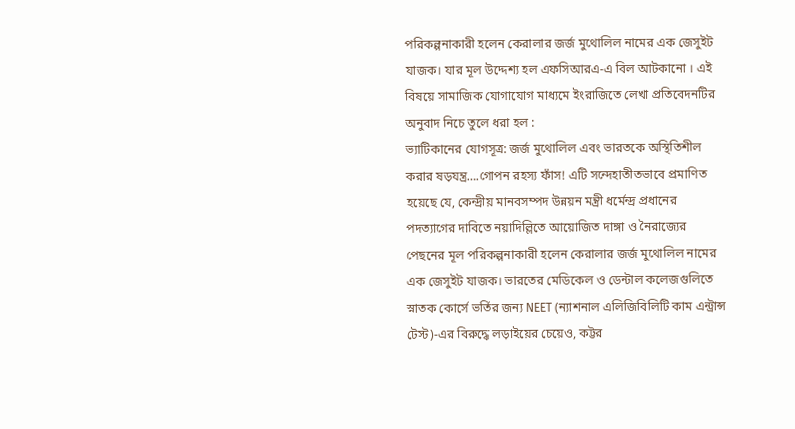পরিকল্পনাকারী হলেন কেরালার জর্জ মুথোলিল নামের এক জেসুইট যাজক। যার মূল উদ্দেশ্য হল এফসিআরএ-এ বিল আটকানো । এই বিষয়ে সামাজিক যোগাযোগ মাধ্যমে ইংরাজিতে লেখা প্রতিবেদনটির অনুবাদ নিচে তুলে ধরা হল :
ভ্যাটিকানের যোগসূত্র: জর্জ মুথোলিল এবং ভারতকে অস্থিতিশীল করার ষড়যন্ত্র….গোপন রহস্য ফাঁস! এটি সন্দেহাতীতভাবে প্রমাণিত হয়েছে যে, কেন্দ্রীয় মানবসম্পদ উন্নয়ন মন্ত্রী ধর্মেন্দ্র প্রধানের পদত্যাগের দাবিতে নয়াদিল্লিতে আয়োজিত দাঙ্গা ও নৈরাজ্যের পেছনের মূল পরিকল্পনাকারী হলেন কেরালার জর্জ মুথোলিল নামের এক জেসুইট যাজক। ভারতের মেডিকেল ও ডেন্টাল কলেজগুলিতে স্নাতক কোর্সে ভর্তির জন্য NEET (ন্যাশনাল এলিজিবিলিটি কাম এন্ট্রান্স টেস্ট)-এর বিরুদ্ধে লড়াইয়ের চেয়েও, কট্টর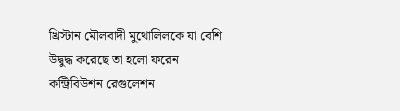খ্রিস্টান মৌলবাদী মুথোলিলকে যা বেশি উদ্বুদ্ধ করেছে তা হলো ফরেন কন্ট্রিবিউশন রেগুলেশন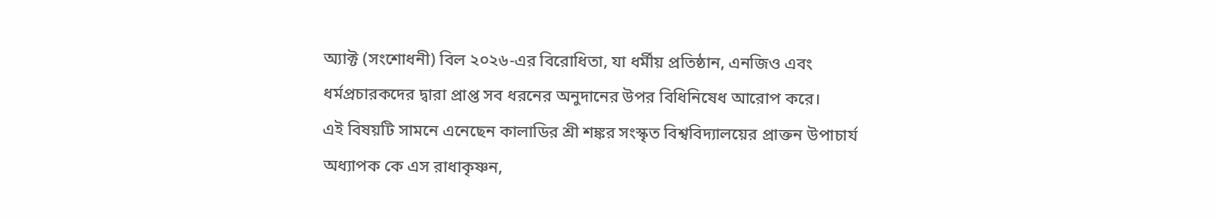অ্যাক্ট (সংশোধনী) বিল ২০২৬-এর বিরোধিতা, যা ধর্মীয় প্রতিষ্ঠান, এনজিও এবং ধর্মপ্রচারকদের দ্বারা প্রাপ্ত সব ধরনের অনুদানের উপর বিধিনিষেধ আরোপ করে।
এই বিষয়টি সামনে এনেছেন কালাডির শ্রী শঙ্কর সংস্কৃত বিশ্ববিদ্যালয়ের প্রাক্তন উপাচার্য অধ্যাপক কে এস রাধাকৃষ্ণন,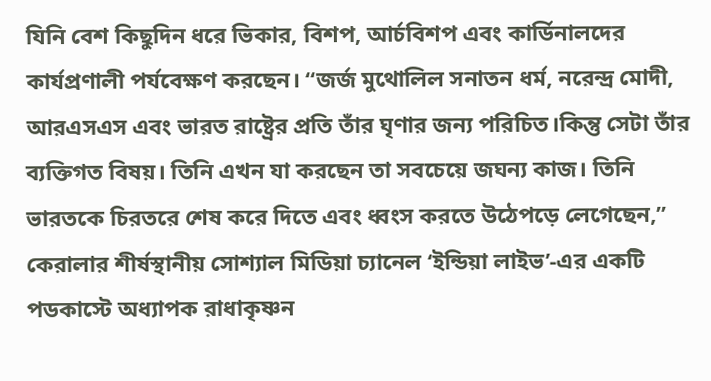যিনি বেশ কিছুদিন ধরে ভিকার, বিশপ, আর্চবিশপ এবং কার্ডিনালদের কার্যপ্রণালী পর্যবেক্ষণ করছেন। “জর্জ মুথোলিল সনাতন ধর্ম, নরেন্দ্র মোদী, আরএসএস এবং ভারত রাষ্ট্রের প্রতি তাঁর ঘৃণার জন্য পরিচিত।কিন্তু সেটা তাঁর ব্যক্তিগত বিষয়। তিনি এখন যা করছেন তা সবচেয়ে জঘন্য কাজ। তিনি ভারতকে চিরতরে শেষ করে দিতে এবং ধ্বংস করতে উঠেপড়ে লেগেছেন,” কেরালার শীর্ষস্থানীয় সোশ্যাল মিডিয়া চ্যানেল ‘ইন্ডিয়া লাইভ’-এর একটি পডকাস্টে অধ্যাপক রাধাকৃষ্ণন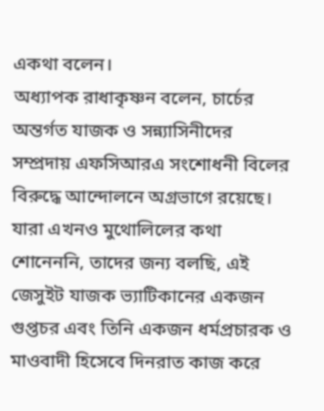একথা বলেন।
অধ্যাপক রাধাকৃষ্ণন বলেন, চার্চের অন্তর্গত যাজক ও সন্ন্যাসিনীদের সম্প্রদায় এফসিআরএ সংশোধনী বিলের বিরুদ্ধে আন্দোলনে অগ্রভাগে রয়েছে। যারা এখনও মুথোলিলের কথা শোনেননি, তাদের জন্য বলছি, এই জেসুইট যাজক ভ্যাটিকানের একজন গুপ্তচর এবং তিনি একজন ধর্মপ্রচারক ও মাওবাদী হিসেবে দিনরাত কাজ করে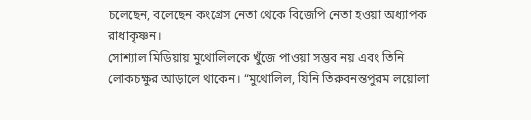চলেছেন, বলেছেন কংগ্রেস নেতা থেকে বিজেপি নেতা হওয়া অধ্যাপক রাধাকৃষ্ণন।
সোশ্যাল মিডিয়ায় মুথোলিলকে খুঁজে পাওয়া সম্ভব নয় এবং তিনি লোকচক্ষুর আড়ালে থাকেন। “মুথোলিল, যিনি তিরুবনন্তপুরম লয়োলা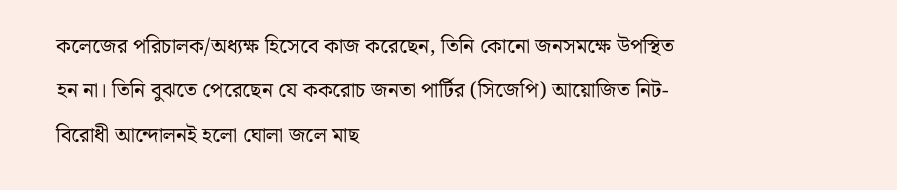কলেজের পরিচালক/অধ্যক্ষ হিসেবে কাজ করেছেন, তিনি কোনো জনসমক্ষে উপস্থিত হন না। তিনি বুঝতে পেরেছেন যে ককরোচ জনতা পার্টির (সিজেপি) আয়োজিত নিট-বিরোধী আন্দোলনই হলো ঘোলা জলে মাছ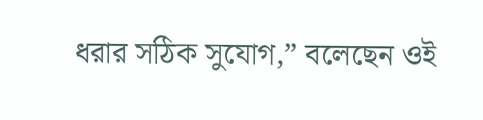ধরার সঠিক সুযোগ,” বলেছেন ওই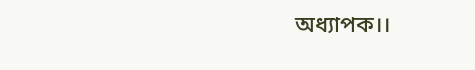অধ্যাপক।।